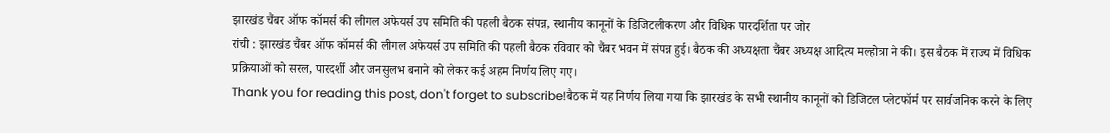झारखंड चैंबर ऑफ कॉमर्स की लीगल अफेयर्स उप समिति की पहली बैठक संपन्न, स्थानीय कानूनों के डिजिटलीकरण और विधिक पारदर्शिता पर जोर
रांची : झारखंड चैंबर ऑफ कॉमर्स की लीगल अफेयर्स उप समिति की पहली बैठक रविवार को चैंबर भवन में संपन्न हुई। बैठक की अध्यक्षता चैंबर अध्यक्ष आदित्य मल्होत्रा ने की। इस बैठक में राज्य में विधिक प्रक्रियाओं को सरल, पारदर्शी और जनसुलभ बनाने को लेकर कई अहम निर्णय लिए गए।
Thank you for reading this post, don't forget to subscribe!बैठक में यह निर्णय लिया गया कि झारखंड के सभी स्थानीय कानूनों को डिजिटल प्लेटफॉर्म पर सार्वजनिक करने के लिए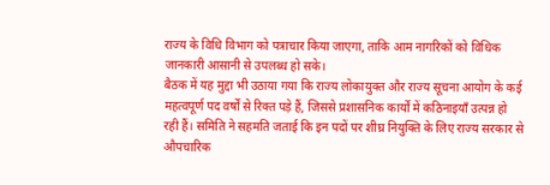राज्य के विधि विभाग को पत्राचार किया जाएगा, ताकि आम नागरिकों को विधिक जानकारी आसानी से उपलब्ध हो सके।
बैठक में यह मुद्दा भी उठाया गया कि राज्य लोकायुक्त और राज्य सूचना आयोग के कई महत्वपूर्ण पद वर्षों से रिक्त पड़े हैं, जिससे प्रशासनिक कार्यों में कठिनाइयाँ उत्पन्न हो रही हैं। समिति ने सहमति जताई कि इन पदों पर शीघ्र नियुक्ति के लिए राज्य सरकार से औपचारिक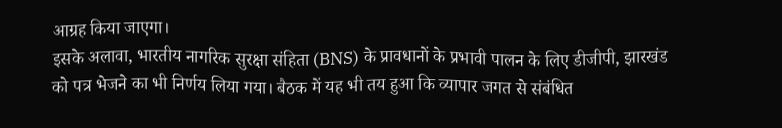आग्रह किया जाएगा।
इसके अलावा, भारतीय नागरिक सुरक्षा संहिता (BNS) के प्रावधानों के प्रभावी पालन के लिए डीजीपी, झारखंड को पत्र भेजने का भी निर्णय लिया गया। बैठक में यह भी तय हुआ कि व्यापार जगत से संबंधित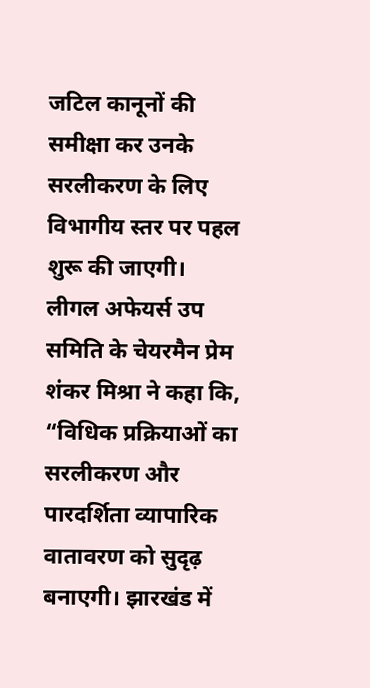जटिल कानूनों की समीक्षा कर उनके सरलीकरण के लिए विभागीय स्तर पर पहल शुरू की जाएगी।
लीगल अफेयर्स उप समिति के चेयरमैन प्रेम शंकर मिश्रा ने कहा कि, “विधिक प्रक्रियाओं का सरलीकरण और पारदर्शिता व्यापारिक वातावरण को सुदृढ़ बनाएगी। झारखंड में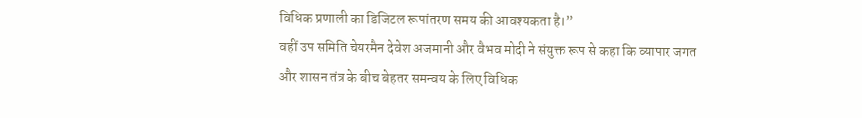विधिक प्रणाली का डिजिटल रूपांतरण समय की आवश्यकता है।”
वहीं उप समिति चेयरमैन देवेश अजमानी और वैभव मोदी ने संयुक्त रूप से कहा कि व्यापार जगत और शासन तंत्र के बीच बेहतर समन्वय के लिए विधिक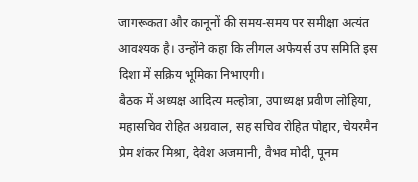जागरूकता और कानूनों की समय-समय पर समीक्षा अत्यंत आवश्यक है। उन्होंने कहा कि लीगल अफेयर्स उप समिति इस दिशा में सक्रिय भूमिका निभाएगी।
बैठक में अध्यक्ष आदित्य मल्होत्रा, उपाध्यक्ष प्रवीण लोहिया, महासचिव रोहित अग्रवाल, सह सचिव रोहित पोद्दार, चेयरमैन प्रेम शंकर मिश्रा, देवेश अजमानी, वैभव मोदी, पूनम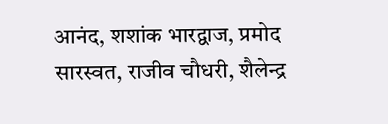आनंद, शशांक भारद्वाज, प्रमोद सारस्वत, राजीव चौधरी, शैलेन्द्र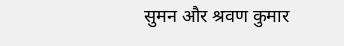सुमन और श्रवण कुमार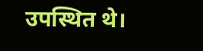उपस्थित थे।